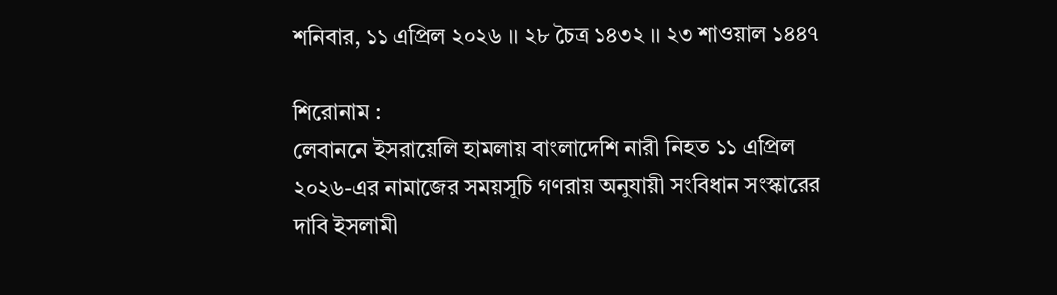শনিবার, ১১ এপ্রিল ২০২৬ ।। ২৮ চৈত্র ১৪৩২ ।। ২৩ শাওয়াল ১৪৪৭

শিরোনাম :
লেবাননে ইসরায়েলি হামলায় বাংলাদেশি নারী নিহত ১১ এপ্রিল ২০২৬-এর নামাজের সময়সূচি গণরায় অনুযায়ী সংবিধান সংস্কারের দাবি ইসলামী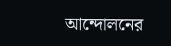আন্দোলনের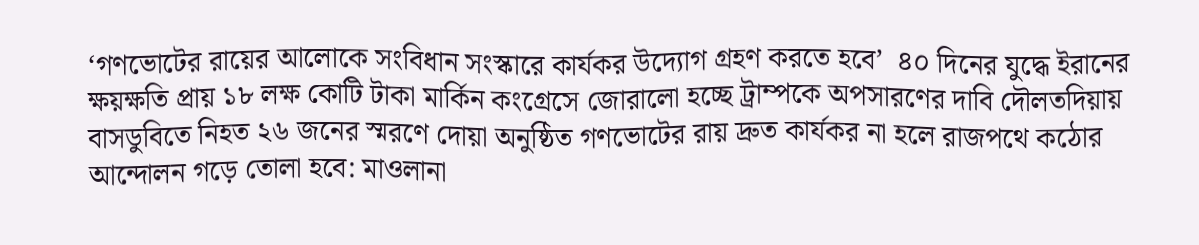‘গণভোটের রায়ের আলোকে সংবিধান সংস্কারে কার্যকর উদ্যোগ গ্রহণ করতে হবে’  ৪০ দিনের যুদ্ধে ইরানের ক্ষয়ক্ষতি প্রায় ১৮ লক্ষ কোটি টাকা মার্কিন কংগ্রেসে জোরালো হচ্ছে ট্রাম্পকে অপসারণের দাবি দৌলতদিয়ায় বাসডুবিতে নিহত ২৬ জনের স্মরণে দোয়া অনুষ্ঠিত গণভোটের রায় দ্রুত কার্যকর না হলে রাজপথে কঠোর আন্দোলন গড়ে তোলা হবে: মাওলানা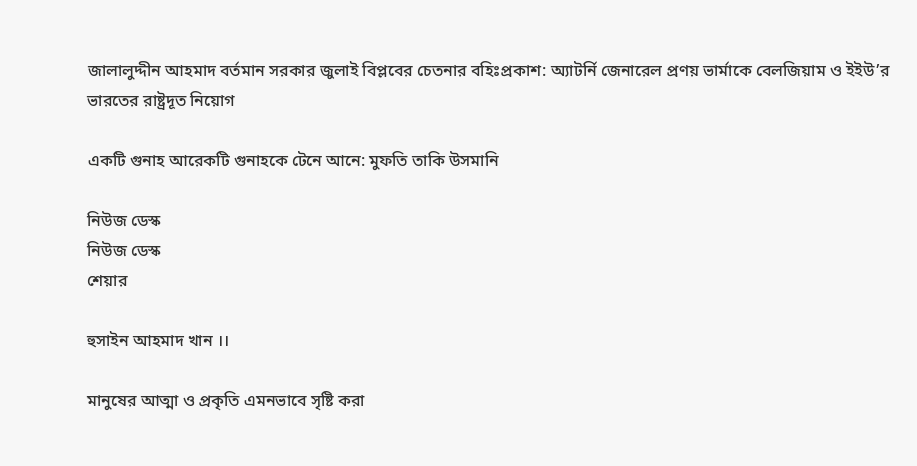জালালুদ্দীন আহমাদ বর্তমান সরকার জুলাই বিপ্লবের চেতনার বহিঃপ্রকাশ: অ্যাটর্নি জেনারেল প্রণয় ভার্মাকে বেলজিয়াম ও ইইউ’র ভারতের রাষ্ট্রদূত নিয়োগ

একটি গুনাহ আরেকটি গুনাহকে টেনে আনে: মুফতি তাকি উসমানি

নিউজ ডেস্ক
নিউজ ডেস্ক
শেয়ার

হুসাইন আহমাদ খান ।।

মানুষের আত্মা ও প্রকৃতি এমনভাবে সৃষ্টি করা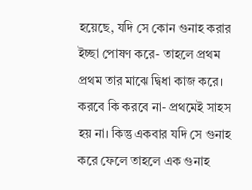হয়েছে, যদি সে কোন গুনাহ করার ইচ্ছা পোষণ করে- তাহলে প্রথম প্রথম তার মাঝে দ্বিধা কাজ করে। করবে কি করবে না- প্রথমেই সাহস হয় না। কিন্তু একবার যদি সে গুনাহ করে ফেলে তাহলে এক গুনাহ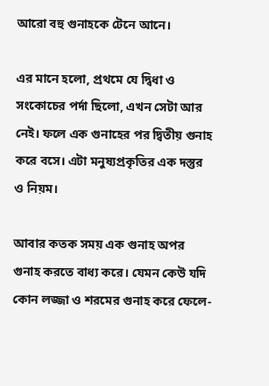আরো বহু গুনাহকে টেনে আনে।

এর মানে হলো, প্রথমে যে দ্বিধা ও সংকোচের পর্দা ছিলো, এখন সেটা আর নেই। ফলে এক গুনাহের পর দ্বিতীয় গুনাহ করে বসে। এটা মনুষ্যপ্রকৃতির এক দস্তুর ও নিয়ম।

আবার কতক সময় এক গুনাহ অপর গুনাহ করতে বাধ্য করে। যেমন কেউ যদি কোন লজ্জা ও শরমের গুনাহ করে ফেলে-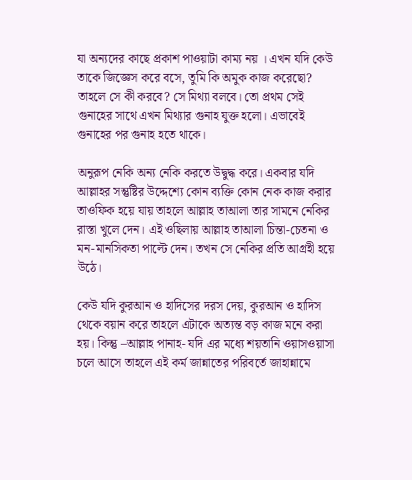যা অন্যদের কাছে প্রকাশ পাওয়াটা কাম্য নয় । এখন যদি কেউ তাকে জিজ্ঞেস করে বসে, তুমি কি অমুক কাজ করেছো? তাহলে সে কী করবে? সে মিথ্যা বলবে। তো প্রথম সেই গুনাহের সাথে এখন মিথ্যার গুনাহ যুক্ত হলো। এভাবেই গুনাহের পর গুনাহ হতে থাকে।

অনুরূপ নেকি অন্য নেকি করতে উদ্বুদ্ধ করে। একবার যদি আল্লাহর সন্তুষ্টির উদ্দেশ্যে কোন ব্যক্তি কোন নেক কাজ করার তাওফিক হয়ে যায় তাহলে আল্লাহ তাআলা তার সামনে নেকির রাস্তা খুলে দেন। এই ওছিলায় আল্লাহ তাআলা চিন্তা-চেতনা ও মন-মানসিকতা পাল্টে দেন। তখন সে নেকির প্রতি আগ্রহী হয়ে উঠে।

কেউ যদি কুরআন ও হাদিসের দরস দেয়, কুরআন ও হাদিস থেকে বয়ান করে তাহলে এটাকে অত্যন্ত বড় কাজ মনে করা হয়। কিন্তু –আল্লাহ পানাহ- যদি এর মধ্যে শয়তানি ওয়াসওয়াসা চলে আসে তাহলে এই কর্ম জান্নাতের পরিবর্তে জাহান্নামে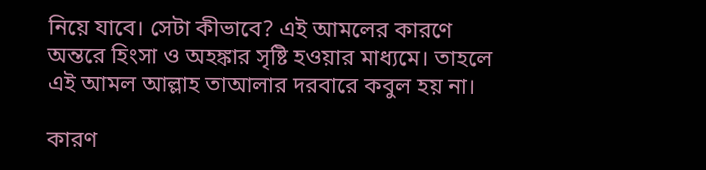নিয়ে যাবে। সেটা কীভাবে? এই আমলের কারণে অন্তরে হিংসা ও অহঙ্কার সৃষ্টি হওয়ার মাধ্যমে। তাহলে এই আমল আল্লাহ তাআলার দরবারে কবুল হয় না।

কারণ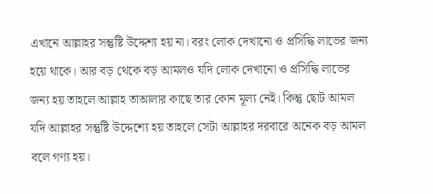এখানে আল্লাহর সন্তুষ্টি উদ্দেশ্য হয় না। বরং লোক দেখানো ও প্রসিদ্ধি লাভের জন্য হয়ে থাকে। আর বড় থেকে বড় আমলও যদি লোক দেখানো ও প্রসিদ্ধি লাভের জন্য হয় তাহলে আল্লাহ তাআলার কাছে তার কোন মূল্য নেই। কিন্তু ছোট আমল যদি আল্লাহর সন্তুষ্টি উদ্দেশ্যে হয় তাহলে সেটা আল্লাহর দরবারে অনেক বড় আমল বলে গণ্য হয়।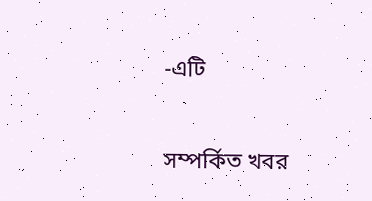-এটি


সম্পর্কিত খবর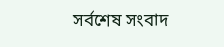সর্বশেষ সংবাদ